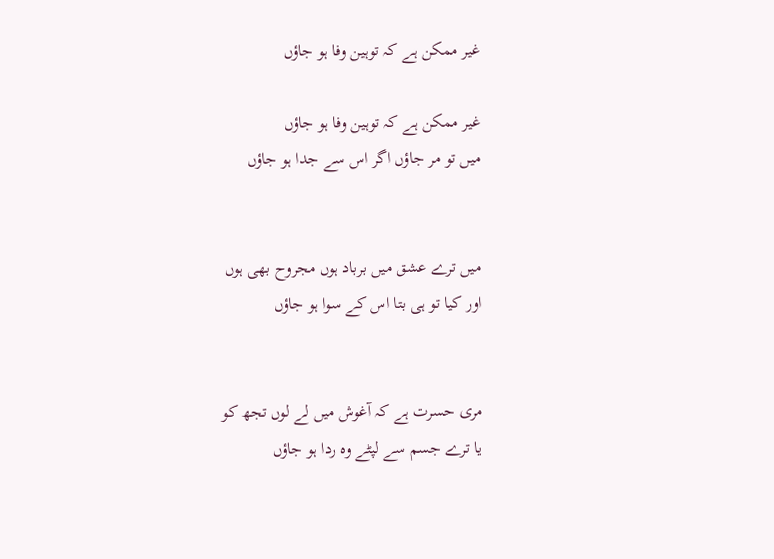غیر ممکن ہے کہ توہین وفا ہو جاؤں

غیر ممکن ہے کہ توہین وفا ہو جاؤں
میں تو مر جاؤں اگر اس سے جدا ہو جاؤں


میں ترے عشق میں برباد ہوں مجروح بھی ہوں
اور کیا تو ہی بتا اس کے سوا ہو جاؤں


مری حسرت ہے کہ آغوش میں لے لوں تجھ کو
یا ترے جسم سے لپٹے وہ ردا ہو جاؤں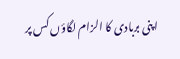اپنی بربادی کا الزام لگاؤں کس پر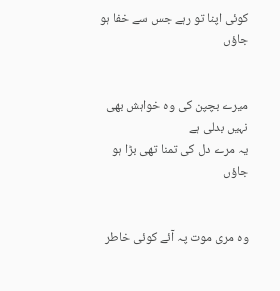کوئی اپنا تو رہے جس سے خفا ہو جاؤں


میرے بچپن کی وہ خواہش بھی نہیں بدلی ہے
یہ مرے دل کی تمنا تھی بڑا ہو جاؤں


وہ مری موت پہ آئے کوئی خاطر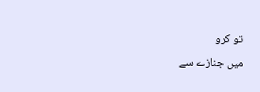تو کرو
میں جنازے سے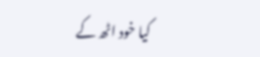کیا خود اٹھ کے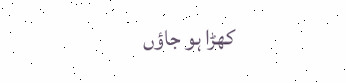کھڑا ہو جاؤں